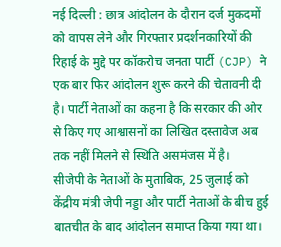नई दिल्ली : छात्र आंदोलन के दौरान दर्ज मुकदमों को वापस लेने और गिरफ्तार प्रदर्शनकारियों की रिहाई के मुद्दे पर कॉकरोच जनता पार्टी (CJP) ने एक बार फिर आंदोलन शुरू करने की चेतावनी दी है। पार्टी नेताओं का कहना है कि सरकार की ओर से किए गए आश्वासनों का लिखित दस्तावेज अब तक नहीं मिलने से स्थिति असमंजस में है।
सीजेपी के नेताओं के मुताबिक, 25 जुलाई को केंद्रीय मंत्री जेपी नड्डा और पार्टी नेताओं के बीच हुई बातचीत के बाद आंदोलन समाप्त किया गया था।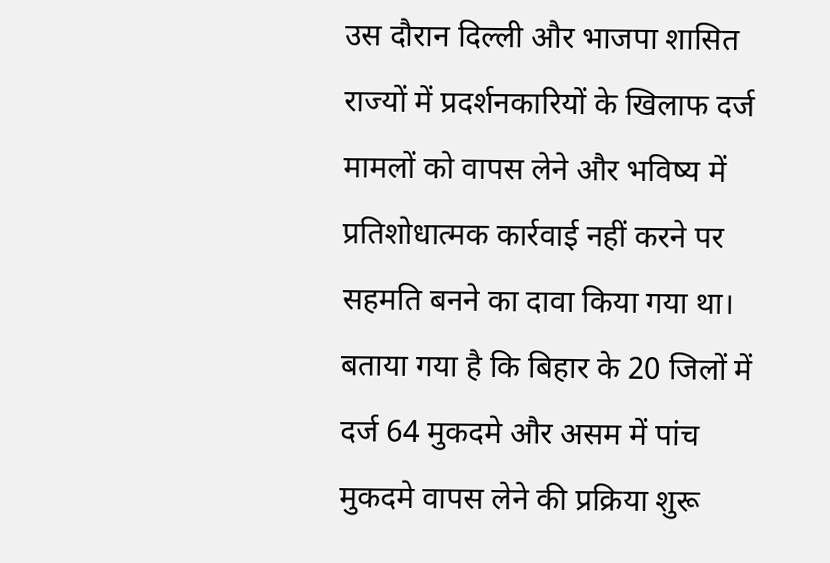उस दौरान दिल्ली और भाजपा शासित राज्यों में प्रदर्शनकारियों के खिलाफ दर्ज मामलों को वापस लेने और भविष्य में प्रतिशोधात्मक कार्रवाई नहीं करने पर सहमति बनने का दावा किया गया था।
बताया गया है कि बिहार के 20 जिलों में दर्ज 64 मुकदमे और असम में पांच मुकदमे वापस लेने की प्रक्रिया शुरू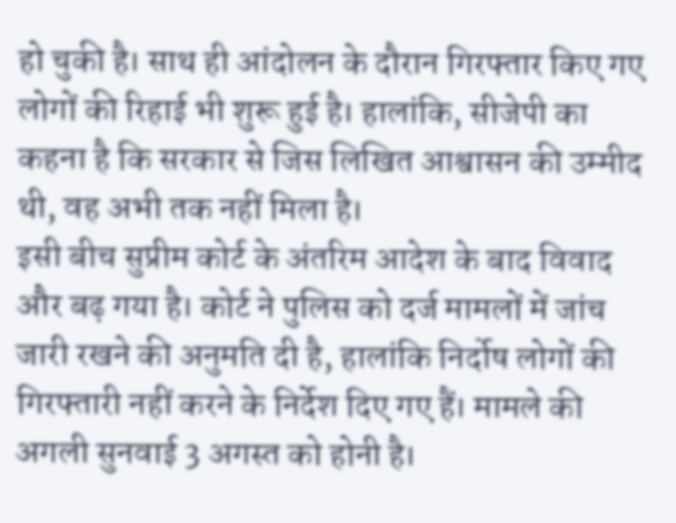हो चुकी है। साथ ही आंदोलन के दौरान गिरफ्तार किए गए लोगों की रिहाई भी शुरू हुई है। हालांकि, सीजेपी का कहना है कि सरकार से जिस लिखित आश्वासन की उम्मीद थी, वह अभी तक नहीं मिला है।
इसी बीच सुप्रीम कोर्ट के अंतरिम आदेश के बाद विवाद और बढ़ गया है। कोर्ट ने पुलिस को दर्ज मामलों में जांच जारी रखने की अनुमति दी है, हालांकि निर्दोष लोगों की गिरफ्तारी नहीं करने के निर्देश दिए गए हैं। मामले की अगली सुनवाई 3 अगस्त को होनी है।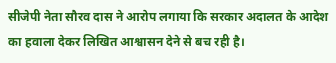सीजेपी नेता सौरव दास ने आरोप लगाया कि सरकार अदालत के आदेश का हवाला देकर लिखित आश्वासन देने से बच रही है।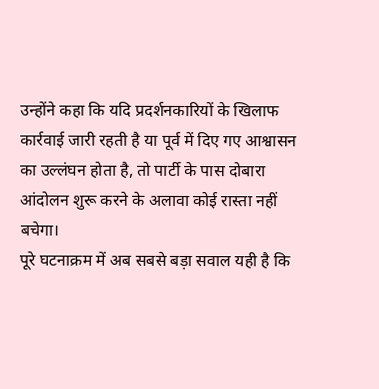उन्होंने कहा कि यदि प्रदर्शनकारियों के खिलाफ कार्रवाई जारी रहती है या पूर्व में दिए गए आश्वासन का उल्लंघन होता है, तो पार्टी के पास दोबारा आंदोलन शुरू करने के अलावा कोई रास्ता नहीं बचेगा।
पूरे घटनाक्रम में अब सबसे बड़ा सवाल यही है कि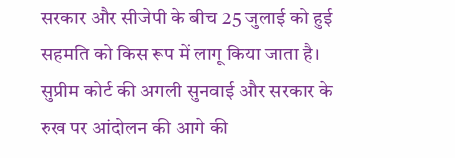सरकार और सीजेपी के बीच 25 जुलाई को हुई सहमति को किस रूप में लागू किया जाता है। सुप्रीम कोर्ट की अगली सुनवाई और सरकार के रुख पर आंदोलन की आगे की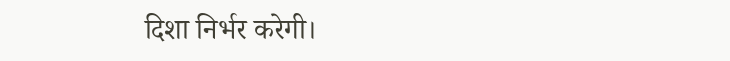दिशा निर्भर करेगी।